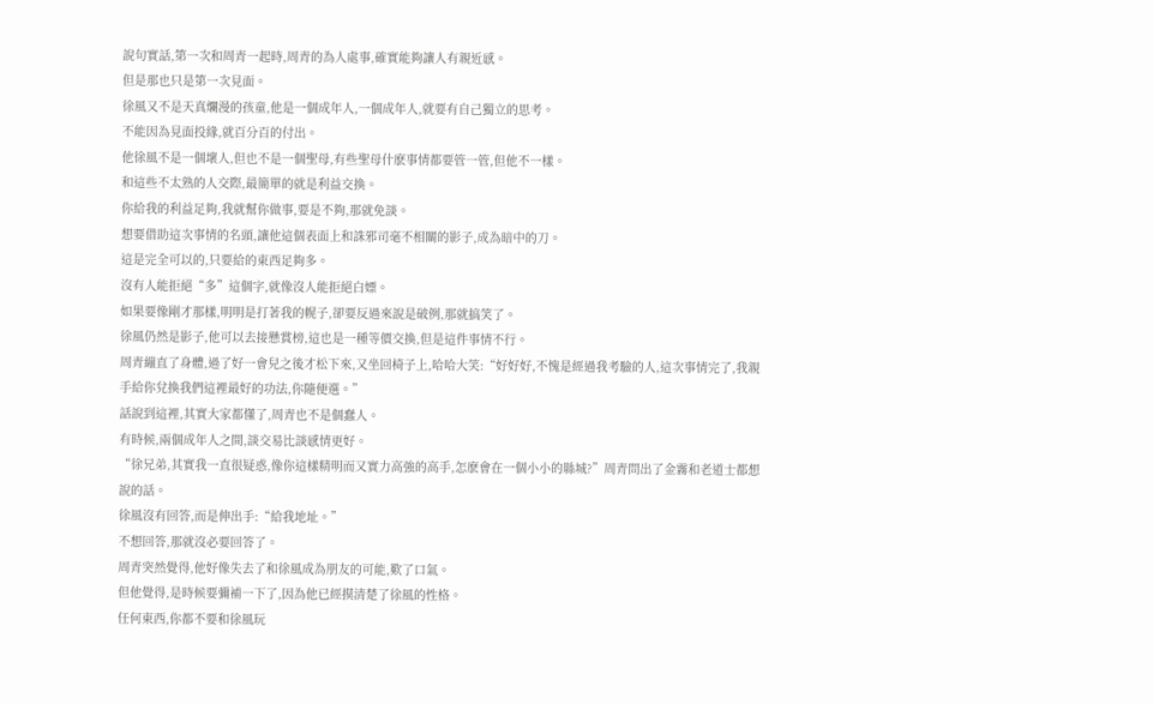說句實話,第一次和周青一起時,周青的為人處事,確實能夠讓人有親近感。
但是那也只是第一次見面。
徐風又不是天真爛漫的孩童,他是一個成年人,一個成年人,就要有自己獨立的思考。
不能因為見面投緣,就百分百的付出。
他徐風不是一個壞人,但也不是一個聖母,有些聖母什麽事情都要管一管,但他不一樣。
和這些不太熟的人交際,最簡單的就是利益交換。
你給我的利益足夠,我就幫你做事,要是不夠,那就免談。
想要借助這次事情的名頭,讓他這個表面上和誅邪司毫不相關的影子,成為暗中的刀。
這是完全可以的,只要給的東西足夠多。
沒有人能拒絕“多”這個字,就像沒人能拒絕白嫖。
如果要像剛才那樣,明明是打著我的幌子,卻要反過來說是破例,那就搞笑了。
徐風仍然是影子,他可以去接懸賞榜,這也是一種等價交換,但是這件事情不行。
周青繃直了身體,過了好一會兒之後才松下來,又坐回椅子上,哈哈大笑:“好好好,不愧是經過我考驗的人,這次事情完了,我親手給你兌換我們這裡最好的功法,你隨便選。”
話說到這裡,其實大家都懂了,周青也不是個蠢人。
有時候,兩個成年人之間,談交易比談感情更好。
“徐兄弟,其實我一直很疑惑,像你這樣精明而又實力高強的高手,怎麽會在一個小小的縣城?”周青問出了金霧和老道士都想說的話。
徐風沒有回答,而是伸出手:“給我地址。”
不想回答,那就沒必要回答了。
周青突然覺得,他好像失去了和徐風成為朋友的可能,歎了口氣。
但他覺得,是時候要彌補一下了,因為他已經摸清楚了徐風的性格。
任何東西,你都不要和徐風玩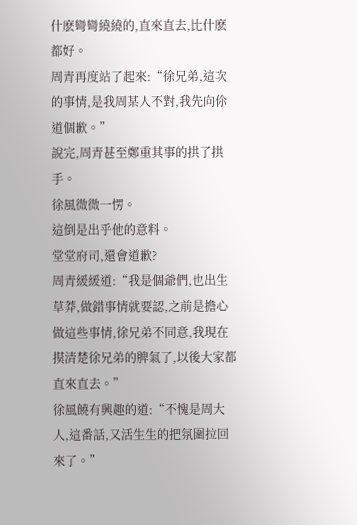什麽彎彎繞繞的,直來直去,比什麽都好。
周青再度站了起來:“徐兄弟,這次的事情,是我周某人不對,我先向伱道個歉。”
說完,周青甚至鄭重其事的拱了拱手。
徐風微微一愣。
這倒是出乎他的意料。
堂堂府司,還會道歉?
周青緩緩道:“我是個爺們,也出生草莽,做錯事情就要認,之前是擔心做這些事情,徐兄弟不同意,我現在摸清楚徐兄弟的脾氣了,以後大家都直來直去。”
徐風饒有興趣的道:“不愧是周大人,這番話,又活生生的把氛圍拉回來了。”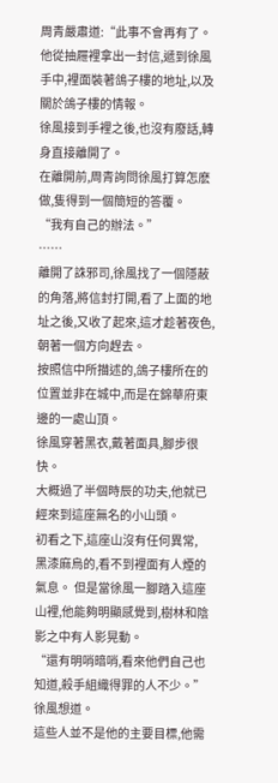周青嚴肅道:“此事不會再有了。
他從抽屜裡拿出一封信,遞到徐風手中,裡面裝著鴿子樓的地址,以及關於鴿子樓的情報。
徐風接到手裡之後,也沒有廢話,轉身直接離開了。
在離開前,周青詢問徐風打算怎麽做,隻得到一個簡短的答覆。
“我有自己的辦法。”
……
離開了誅邪司,徐風找了一個隱蔽的角落,將信封打開,看了上面的地址之後,又收了起來,這才趁著夜色,朝著一個方向趕去。
按照信中所描述的,鴿子樓所在的位置並非在城中,而是在錦華府東邊的一處山頂。
徐風穿著黑衣,戴著面具,腳步很快。
大概過了半個時辰的功夫,他就已經來到這座無名的小山頭。
初看之下,這座山沒有任何異常,
黑漆麻烏的,看不到裡面有人煙的氣息。 但是當徐風一腳踏入這座山裡,他能夠明顯感覺到,樹林和陰影之中有人影晃動。
“還有明哨暗哨,看來他們自己也知道,殺手組織得罪的人不少。”徐風想道。
這些人並不是他的主要目標,他需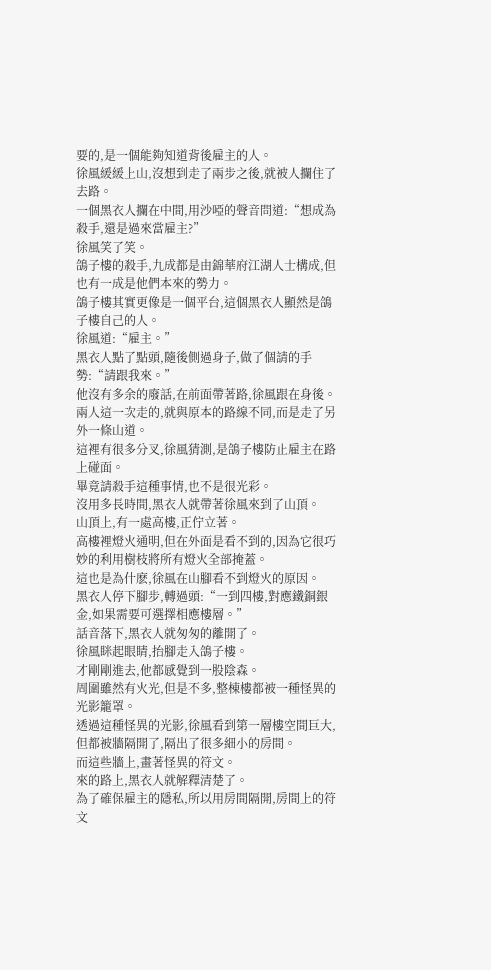要的,是一個能夠知道背後雇主的人。
徐風緩緩上山,沒想到走了兩步之後,就被人攔住了去路。
一個黑衣人攔在中間,用沙啞的聲音問道:“想成為殺手,還是過來當雇主?”
徐風笑了笑。
鴿子樓的殺手,九成都是由錦華府江湖人士構成,但也有一成是他們本來的勢力。
鴿子樓其實更像是一個平台,這個黑衣人顯然是鴿子樓自己的人。
徐風道:“雇主。”
黑衣人點了點頭,隨後側過身子,做了個請的手勢:“請跟我來。”
他沒有多余的廢話,在前面帶著路,徐風跟在身後。
兩人這一次走的,就與原本的路線不同,而是走了另外一條山道。
這裡有很多分叉,徐風猜測,是鴿子樓防止雇主在路上碰面。
畢竟請殺手這種事情,也不是很光彩。
沒用多長時間,黑衣人就帶著徐風來到了山頂。
山頂上,有一處高樓,正佇立著。
高樓裡燈火通明,但在外面是看不到的,因為它很巧妙的利用樹枝將所有燈火全部掩蓋。
這也是為什麽,徐風在山腳看不到燈火的原因。
黑衣人停下腳步,轉過頭:“一到四樓,對應鐵銅銀金,如果需要可選擇相應樓層。”
話音落下,黑衣人就匆匆的離開了。
徐風眯起眼睛,抬腳走入鴿子樓。
才剛剛進去,他都感覺到一股陰森。
周圍雖然有火光,但是不多,整棟樓都被一種怪異的光影籠罩。
透過這種怪異的光影,徐風看到第一層樓空間巨大,但都被牆隔開了,隔出了很多細小的房間。
而這些牆上,畫著怪異的符文。
來的路上,黑衣人就解釋清楚了。
為了確保雇主的隱私,所以用房間隔開,房間上的符文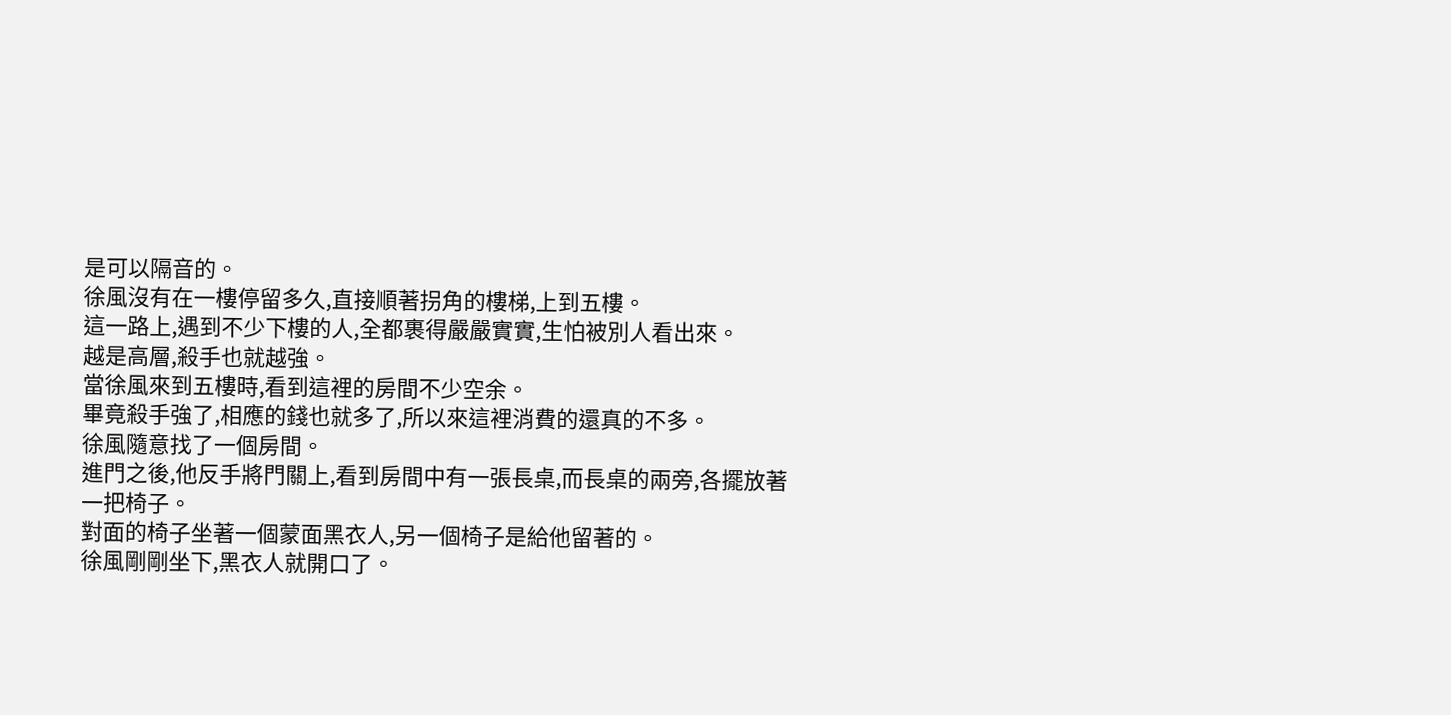是可以隔音的。
徐風沒有在一樓停留多久,直接順著拐角的樓梯,上到五樓。
這一路上,遇到不少下樓的人,全都裹得嚴嚴實實,生怕被別人看出來。
越是高層,殺手也就越強。
當徐風來到五樓時,看到這裡的房間不少空余。
畢竟殺手強了,相應的錢也就多了,所以來這裡消費的還真的不多。
徐風隨意找了一個房間。
進門之後,他反手將門關上,看到房間中有一張長桌,而長桌的兩旁,各擺放著一把椅子。
對面的椅子坐著一個蒙面黑衣人,另一個椅子是給他留著的。
徐風剛剛坐下,黑衣人就開口了。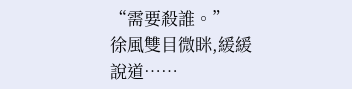“需要殺誰。”
徐風雙目微眯,緩緩說道……